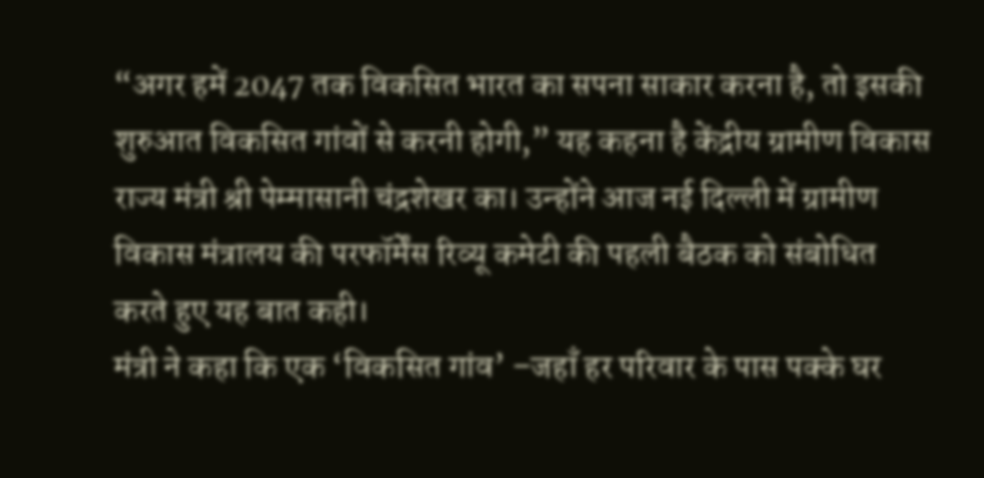“अगर हमें 2047 तक विकसित भारत का सपना साकार करना है, तो इसकी शुरुआत विकसित गांवों से करनी होगी,” यह कहना है केंद्रीय ग्रामीण विकास राज्य मंत्री श्री पेम्मासानी चंद्रशेखर का। उन्होंने आज नई दिल्ली में ग्रामीण विकास मंत्रालय की परफॉर्मेंस रिव्यू कमेटी की पहली बैठक को संबोधित करते हुए यह बात कही।
मंत्री ने कहा कि एक ‘विकसित गांव’ –जहाँ हर परिवार के पास पक्के घर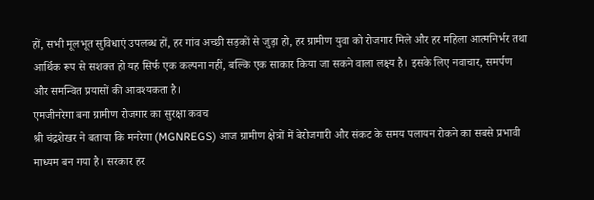हों, सभी मूलभूत सुविधाएं उपलब्ध हों, हर गांव अच्छी सड़कों से जुड़ा हो, हर ग्रामीण युवा को रोजगार मिले और हर महिला आत्मनिर्भर तथा आर्थिक रूप से सशक्त हो यह सिर्फ एक कल्पना नहीं, बल्कि एक साकार किया जा सकने वाला लक्ष्य है। इसके लिए नवाचार, समर्पण और समन्वित प्रयासों की आवश्यकता है।
एमजीनरेगा बना ग्रामीण रोजगार का सुरक्षा कवच
श्री चंद्रशेखर ने बताया कि मनरेगा (MGNREGS) आज ग्रामीण क्षेत्रों में बेरोजगारी और संकट के समय पलायन रोकने का सबसे प्रभावी माध्यम बन गया है। सरकार हर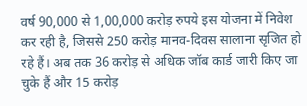वर्ष 90,000 से 1,00,000 करोड़ रुपये इस योजना में निवेश कर रही है, जिससे 250 करोड़ मानव-दिवस सालाना सृजित हो रहे हैं। अब तक 36 करोड़ से अधिक जॉब कार्ड जारी किए जा चुके हैं और 15 करोड़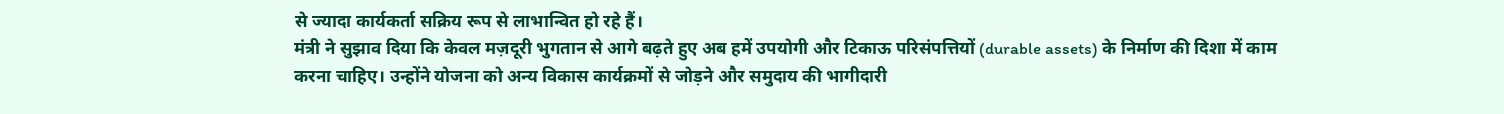से ज्यादा कार्यकर्ता सक्रिय रूप से लाभान्वित हो रहे हैं।
मंत्री ने सुझाव दिया कि केवल मज़दूरी भुगतान से आगे बढ़ते हुए अब हमें उपयोगी और टिकाऊ परिसंपत्तियों (durable assets) के निर्माण की दिशा में काम करना चाहिए। उन्होंने योजना को अन्य विकास कार्यक्रमों से जोड़ने और समुदाय की भागीदारी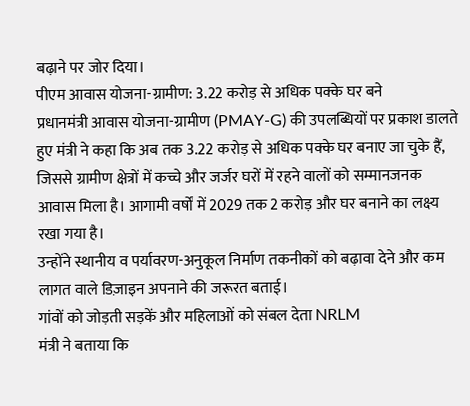बढ़ाने पर जोर दिया।
पीएम आवास योजना-ग्रामीण: 3.22 करोड़ से अधिक पक्के घर बने
प्रधानमंत्री आवास योजना-ग्रामीण (PMAY-G) की उपलब्धियों पर प्रकाश डालते हुए मंत्री ने कहा कि अब तक 3.22 करोड़ से अधिक पक्के घर बनाए जा चुके हैं, जिससे ग्रामीण क्षेत्रों में कच्चे और जर्जर घरों में रहने वालों को सम्मानजनक आवास मिला है। आगामी वर्षों में 2029 तक 2 करोड़ और घर बनाने का लक्ष्य रखा गया है।
उन्होंने स्थानीय व पर्यावरण-अनुकूल निर्माण तकनीकों को बढ़ावा देने और कम लागत वाले डिज़ाइन अपनाने की जरूरत बताई।
गांवों को जोड़ती सड़कें और महिलाओं को संबल देता NRLM
मंत्री ने बताया कि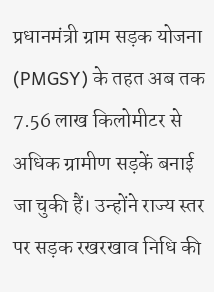प्रधानमंत्री ग्राम सड़क योजना (PMGSY) के तहत अब तक 7.56 लाख किलोमीटर से अधिक ग्रामीण सड़कें बनाई जा चुकी हैं। उन्होंने राज्य स्तर पर सड़क रखरखाव निधि की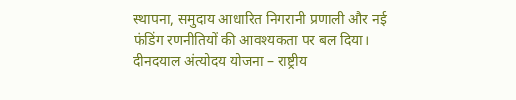स्थापना, समुदाय आधारित निगरानी प्रणाली और नई फंडिंग रणनीतियों की आवश्यकता पर बल दिया।
दीनदयाल अंत्योदय योजना – राष्ट्रीय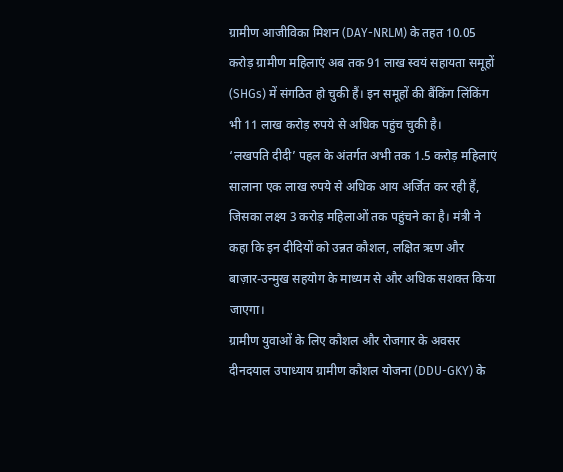ग्रामीण आजीविका मिशन (DAY-NRLM) के तहत 10.05 करोड़ ग्रामीण महिलाएं अब तक 91 लाख स्वयं सहायता समूहों (SHGs) में संगठित हो चुकी हैं। इन समूहों की बैंकिंग लिंकिंग भी 11 लाख करोड़ रुपये से अधिक पहुंच चुकी है।
‘लखपति दीदी’ पहल के अंतर्गत अभी तक 1.5 करोड़ महिलाएं सालाना एक लाख रुपये से अधिक आय अर्जित कर रही हैं, जिसका लक्ष्य 3 करोड़ महिलाओं तक पहुंचने का है। मंत्री ने कहा कि इन दीदियों को उन्नत कौशल, लक्षित ऋण और बाज़ार-उन्मुख सहयोग के माध्यम से और अधिक सशक्त किया जाएगा।
ग्रामीण युवाओं के लिए कौशल और रोजगार के अवसर
दीनदयाल उपाध्याय ग्रामीण कौशल योजना (DDU-GKY) के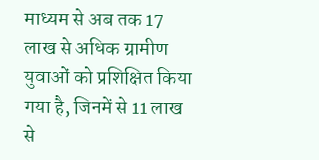माध्यम से अब तक 17 लाख से अधिक ग्रामीण युवाओं को प्रशिक्षित किया गया है, जिनमें से 11 लाख से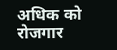अधिक को रोजगार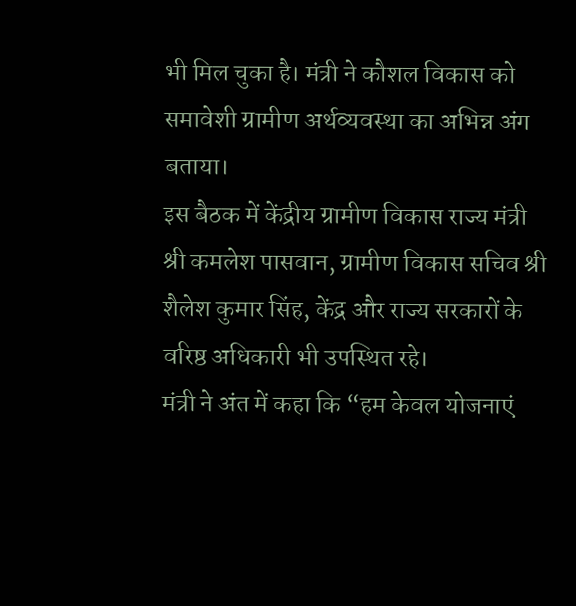भी मिल चुका है। मंत्री ने कौशल विकास को समावेशी ग्रामीण अर्थव्यवस्था का अभिन्न अंग बताया।
इस बैठक में केंद्रीय ग्रामीण विकास राज्य मंत्री श्री कमलेश पासवान, ग्रामीण विकास सचिव श्री शैलेश कुमार सिंह, केंद्र और राज्य सरकारों के वरिष्ठ अधिकारी भी उपस्थित रहे।
मंत्री ने अंत में कहा कि “हम केवल योजनाएं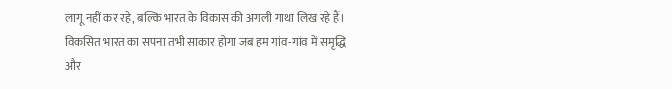लागू नहीं कर रहे, बल्कि भारत के विकास की अगली गाथा लिख रहे हैं। विकसित भारत का सपना तभी साकार होगा जब हम गांव-गांव में समृद्धि और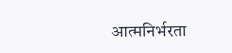आत्मनिर्भरता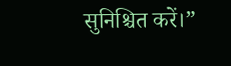सुनिश्चित करें।”